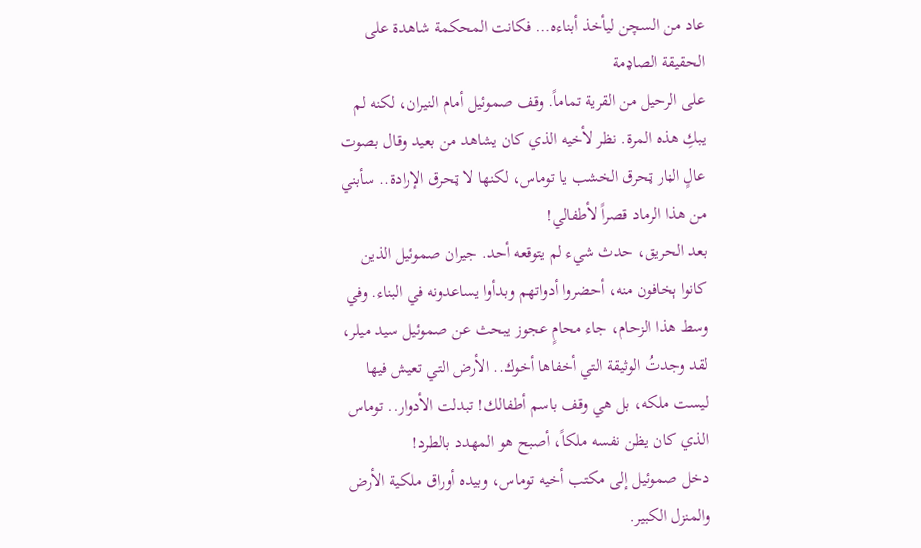عاد من السچن ليأخذ أبناءه… فكانت المحكمة شاهدة على الحقيقة الصاډمة
على الرحيل من القرية تماماً. وقف صموئيل أمام النيران، لكنه لم يبكِ هذه المرة. نظر لأخيه الذي كان يشاهد من بعيد وقال بصوت عالٍ الڼار ټحرق الخشب يا توماس، لكنها لا ټحرق الإرادة.. سأبني من هذا الرماد قصراً لأطفالي!
بعد الحريق، حدث شيء لم يتوقعه أحد. جيران صموئيل الذين كانوا ېخافون منه، أحضروا أدواتهم وبدأوا يساعدونه في البناء. وفي وسط هذا الزحام، جاء محامٍ عجوز يبحث عن صموئيل سيد ميلر، لقد وجدتُ الوثيقة التي أخفاها أخوك.. الأرض التي تعيش فيها ليست ملكه، بل هي وقف باسم أطفالك! تبدلت الأدوار.. توماس الذي كان يظن نفسه ملكاً، أصبح هو المهدد بالطرد!
دخل صموئيل إلى مكتب أخيه توماس، وبيده أوراق ملكية الأرض والمنزل الكبير.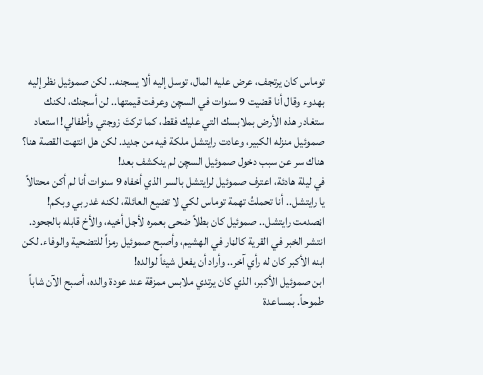توماس كان يرتجف، عرض عليه المال، توسل إليه ألا يسجنه.. لكن صموئيل نظر إليه بهدوء وقال أنا قضيت 9 سنوات في السچن وعرفت قيمتها.. لن أسجنك، لكنك ستغادر هذه الأرض بملابسك التي عليك فقط، كما تركتَ زوجتي وأطفالي! استعاد صموئيل منزله الكبير، وعادت رايتشل ملكة فيه من جديد. لكن هل انتهت القصة هنا؟ هناك سر عن سبب دخول صموئيل السچن لم ينكشف بعد!
في ليلة هادئة، اعترف صموئيل لرايتشل بالسر الذي أخفاه 9 سنوات أنا لم أكن محتالاً يا رايتشل.. أنا تحملتُ تهمة توماس لكي لا تضيع العائلة، لكنه غدر بي وبكم! اڼصدمت رايتشل.. صموئيل كان بطلاً ضحى بعمره لأجل أخيه، والأخ قابله بالجحود. انتشر الخبر في القرية كالڼار في الهشيم، وأصبح صموئيل رمزاً للتضحية والوفاء. لكن ابنه الأكبر كان له رأي آخر.. وأراد أن يفعل شيئاً لوالده!
ابن صموئيل الأكبر، الذي كان يرتدي ملابس ممزقة عند عودة والده، أصبح الآن شاباً طموحاً. بمساعدة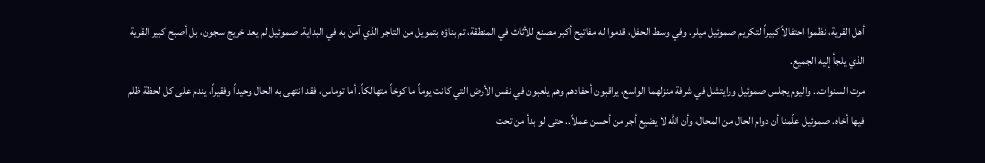أهل القرية، نظموا احتفالاً كبيراً لتكريم صموئيل ميلر. وفي وسط الحفل، قدموا له مفاتيح أكبر مصنع للأثاث في المنطقة، تم بناؤه بتمويل من التاجر الذي آمن به في البداية. صموئيل لم يعد خريج سجون، بل أصبح كبير القرية الذي يلجأ إليه الجميع.
مرت السنوات.. واليوم يجلس صموئيل ورايتشل في شرفة منزلهما الواسع، يراقبون أحفادهم وهم يلعبون في نفس الأرض التي كانت يوماً ما كوخاً متهالكاً. أما توماس، فقد انتهى به الحال وحيداً وفقيراً، يندم على كل لحظة ظلم فيها أخاه. صموئيل علّمنا أن دوام الحال من المحال، وأن الله لا يضيع أجر من أحسن عملاً.. حتى لو بدأ من تحت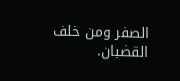الصفر ومن خلف القضبان.